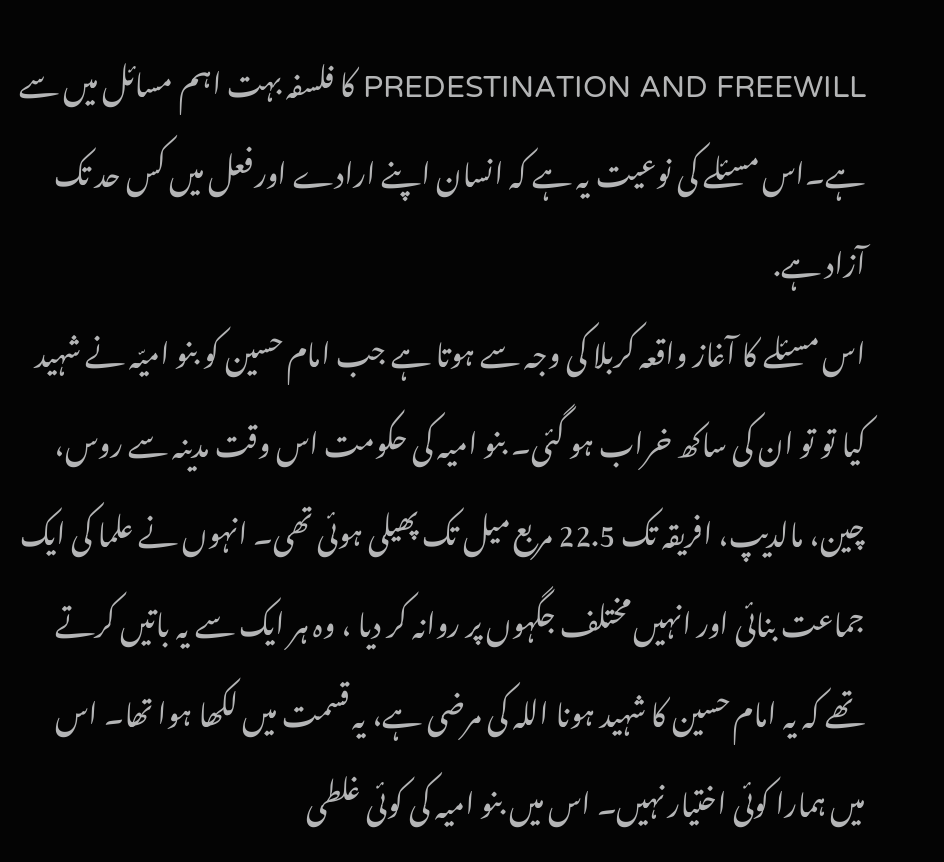PREDESTINATION AND FREEWILL کا فلسفہ بہت اہم مسائل میں سے ہے۔اس مسئلے کی نوعیت یہ ہے کہ انسان اپنے ارادے اور فعل میں کس حد تک آزاد ہے.
اس مسئلے کا آغاز واقعہ کربلا کی وجہ سے ہوتا ہے جب امام حسین کو بنو امیّہ نے شہید کیا تو تو ان کی ساکھ خراب ہو گئی۔ بنو امیہ کی حکومت اس وقت مدینہ سے روس، چین، مالدیپ، افریقہ تک 22.5 مربع میل تک پھیلی ہوئی تھی۔ انہوں نے علما کی ایک جماعت بنائی اور انہیں مختلف جگہوں پر روانہ کر دیا ، وہ ہر ایک سے یہ باتیں کرتے تھے کہ یہ امام حسین کا شہید ہونا اللہ کی مرضی ہے، یہ قسمت میں لکھا ہوا تھا۔ اس میں ہمارا کوئی اختیار نہیں۔ اس میں بنو امیہ کی کوئی غلطی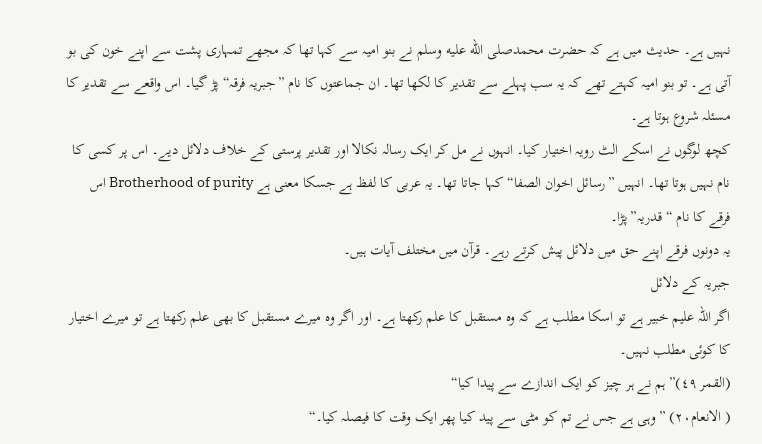نہیں ہے۔ حدیث میں ہے کہ حضرت محمدصلى الله عليه وسلم نے بنو امیہ سے کہا تھا کہ مجھے تمہاری پشت سے اپنے خون کی بو آتی ہے۔ تو بنو امیہ کہتے تھے کہ یہ سب پہلے سے تقدیر کا لکھا تھا۔ ان جماعتوں کا نام ”جبریہ فرقہ“ پڑ گیا۔ اس واقعے سے تقدیر کا مسئلہ شروع ہوتا ہے۔
کچھ لوگوں نے اسکے الٹ رویہ اختیار کیا۔ انہوں نے مل کر ایک رسالہ نکالا اور تقدیر پرستی کے خلاف دلائل دیے۔ اس پر کسی کا نام نہیں ہوتا تھا۔ انہیں ”رسائل اخوان الصفا“ کہا جاتا تھا۔ یہ عربی کا لفظ ہے جسکا معنی ہے Brotherhood of purity اس فرقے کا نام “قدریہ”پڑا۔
یہ دونوں فرقے اپنے حق میں دلائل پیش کرتے رہے۔ قرآن میں مختلف آیات ہیں۔
جبریہ کے دلائل
اگر اللہ علیم خبیر ہے تو اسکا مطلب ہے کہ وہ مستقبل کا علم رکھتا ہے۔ اور اگر وہ میرے مستقبل کا بھی علم رکھتا ہے تو میرے اختیار کا کوئی مطلب نہیں۔
(القمر ٤٩)”ہم نے ہر چیز کو ایک اندازے سے پیدا کیا“
( الانعام٢٠) ”وہی ہے جس نے تم کو مٹی سے پید کیا پھر ایک وقت کا فیصلہ کیا۔“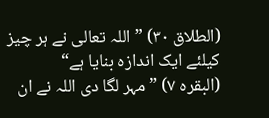(الطلاق ٣٠) ” اللہ تعالی نے ہر چیز کیلئے ایک اندازہ بنایا ہے“
(البقرہ ٧) ” مہر لگا دی اللہ نے ان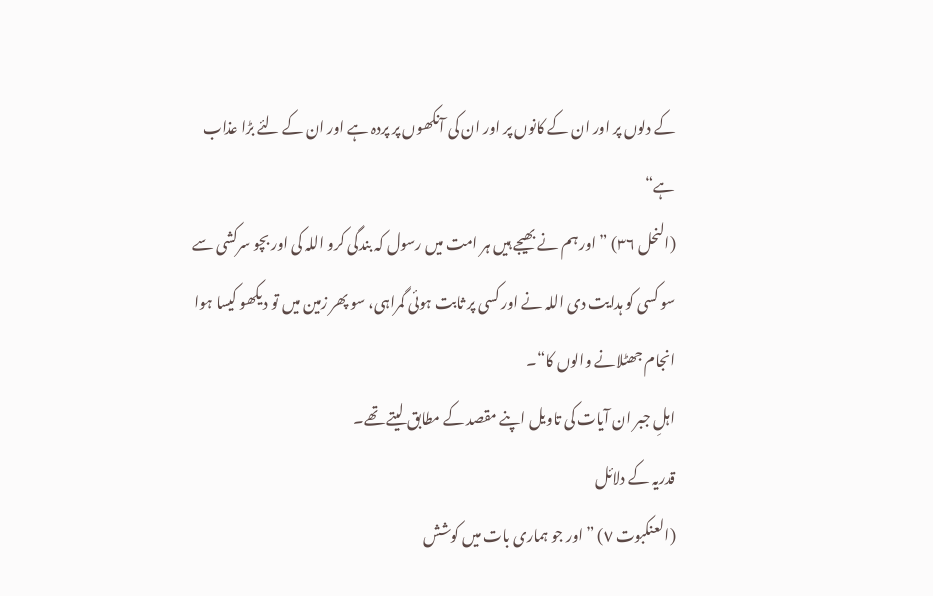کے دلوں پر اور ان کے کانوں پر اور ان کی آنکھوں پر پردہ ہے اور ان کے لئے بڑا عذاب ہے“
(النحل ٣٦) ”اور ہم نے بھیجے ہیں ہر امت میں رسول کہ بندگی کرو اللہ کی اور بچو سرکشی سے سو کسی کو ہدایت دی اللہ نے اور کسی پر ثابت ہوئی گمراہی، سو پھر زمین میں تو دیکھو کیسا ہوا انجام جھٹلانے والوں کا“۔
اہلِ جبر ان آیات کی تاویل اپنے مقصد کے مطابق لیتے تھے۔
قدریہ کے دلائل
(العنکبوت ٧) ”اور جو ہماری بات میں کوشش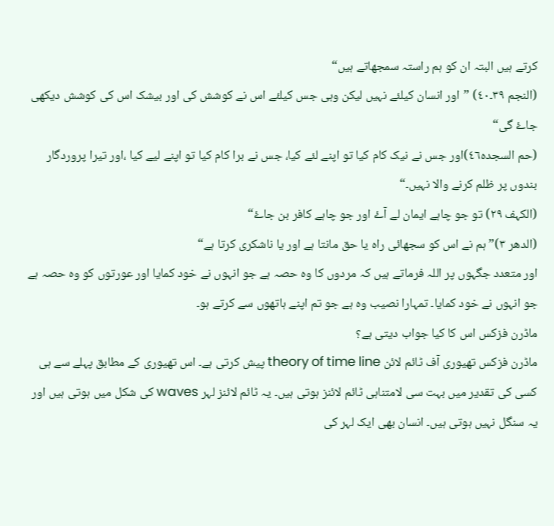کرتے ہیں البتہ ان کو ہم راستہ سمجھاتے ہیں“
(النجم ٣٩۔٤٠) ”اور انسان کیلئے نہیں لیکن وہی جس کیلئے اس نے کوشش کی اور بیشک اس کی کوشش دیکھی جاۓ گی“
(حم السجدہ٤٦)اور جس نے نیک کام کیا تو اپنے لئے کیا، جس نے برا کام کیا تو اپنے لیے کیا ،اور تیرا پروردگار بندوں پر ظلم کرنے والا نہیں۔“
(الکہف ٢٩) تو جو چاہے ایمان لے آۓ اور جو چاہے کافر بن جاۓ“
(الدھر ٣)” ہم نے اس کو سجھائی راہ یا حق مانتا ہے اور یا ناشکری کرتا ہے“
اور متعدد جگہوں پر اللہ فرماتے ہیں کہ مردوں کا وہ حصہ ہے جو انہوں نے خود کمایا اور عورتوں کو وہ حصہ ہے جو انہوں نے خود کمایا۔ تمہارا نصیب وہ ہے جو تم اپنے ہاتھوں سے کرتے ہو۔
ماڈرن فزکس اس کا کیا جواب دیتی ہے؟
ماڈرن فزکس تھیوری آف ٹائم لائن theory of time line پیش کرتی ہے۔ اس تھیوری کے مطابق پہلے سے ہی کسی کی تقدیر میں بہت سی لامتناہی ٹائم لائنز ہوتی ہیں۔ یہ ٹائم لائنز لہر waves کی شکل میں ہوتی ہیں اور یہ سنگل نہیں ہوتی ہیں۔ انسان بھی ایک لہر کی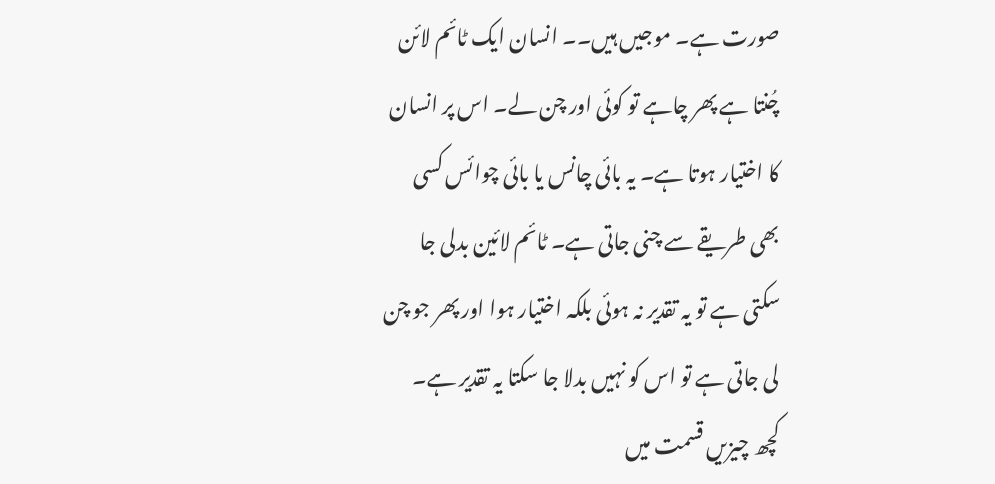صورت ہے۔ موجیں ہیں۔۔ انسان ایک ٹائم لائن چُنتا ہے پھر چاہے تو کوئی اور چن لے۔ اس پر انسان کا اختیار ہوتا ہے۔ یہ بائی چانس یا بائی چوائس کسی بھی طریقے سے چنی جاتی ہے۔ ٹائم لائین بدلی جا سکتی ہے تو یہ تقدیر نہ ہوئی بلکہ اختیار ہوا اور پھر جو چن لی جاتی ہے تو اس کو نہیں بدلا جا سکتا یہ تقدیر ہے۔
کچھ چیزیں قسمت میں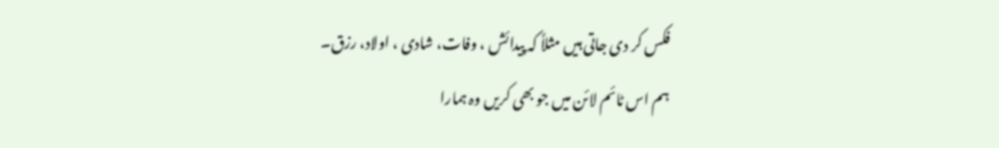فکس کر دی جاتی ہیں مثلاً کہ پيدائش ، وفات، شادی ، اولاد، رزق۔
ہم اس ٹائم لائن میں جو بھی کریں وہ ہمارا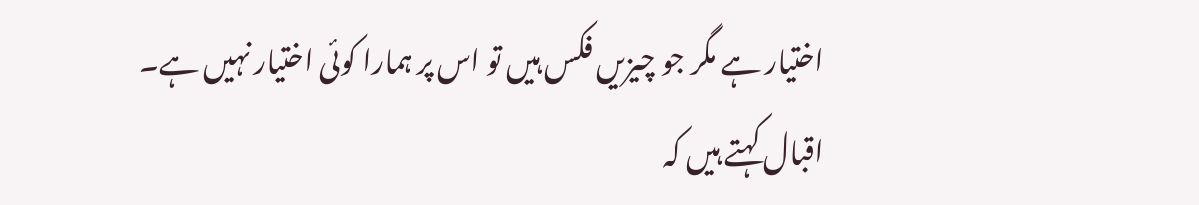اختیار ہے مگر جو چیزیں فکس ہیں تو اس پر ہمارا کوئی اختیار نہیں ہے۔
اقبال کہتے ہیں کہ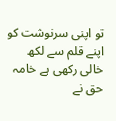تو اپنی سرنوشت کو اپنے قلم سے لکھ
خالی رکھی ہے خامہ حق نے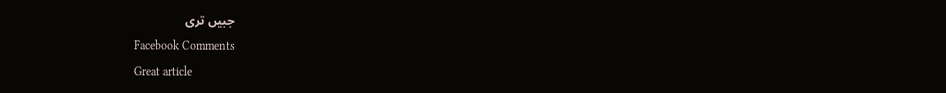جبیں تری
Facebook Comments
Great article